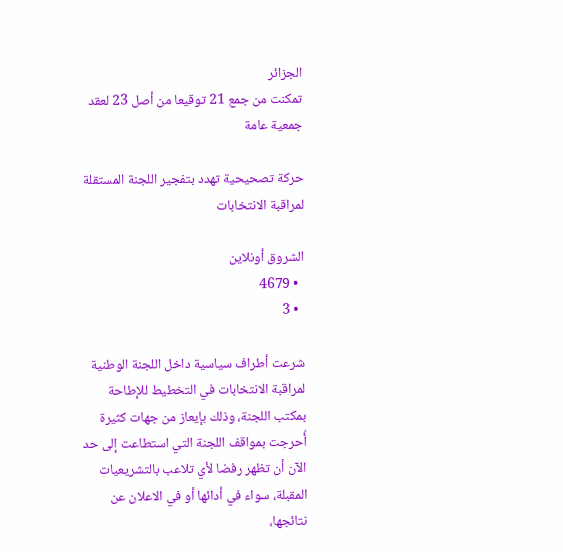الجزائر
تمكنت من جمع 21 توقيعا من أصل 23 لعقد جمعية عامة

حركة تصحيحية تهدد بتفجير اللجنة المستقلة لمراقبة الانتخابات

الشروق أونلاين
  • 4679
  • 3

شرعت أطراف سياسية داخل اللجنة الوطنية لمراقبة الانتخابات في التخطيط للإطاحة بمكتب اللجنة، وذلك بإيعاز من جهات كثيرة أُحرجت بمواقف اللجنة التي استطاعت إلى حد الآن أن تظهر رفضا لأي تلاعب بالتشريعيات المقبلة، سواء في أدائها أو في الاعلان عن نتائجها،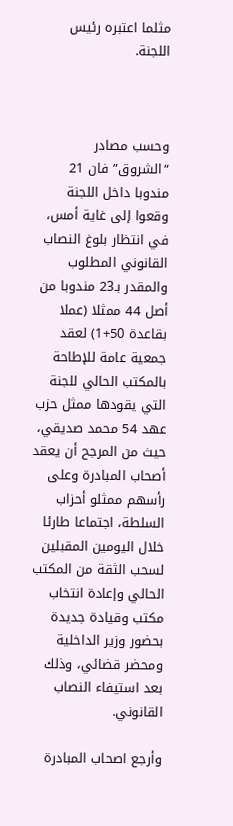مثلما اعتبره رئيس اللجنة.



وحسب مصادر “الشروق” فان 21 مندوبا داخل اللجنة وقعوا إلى غاية أمس، في انتظار بلوغ النصاب القانوني المطلوب والمقدر بـ23 مندوبا من أصل 44 ممثلا (عملا بقاعدة 50+1) لعقد جمعية عامة للإطاحة بالمكتب الحالي للجنة التي يقودها ممثل حزب عهد 54 محمد صديقي، حيث من المرجح أن يعقد أصحاب المبادرة وعلى رأسهم ممثلو أحزاب السلطة، اجتماعا طارئا خلال اليومين المقبلين لسحب الثقة من المكتب الحالي وإعادة انتخاب مكتب وقيادة جديدة بحضور وزير الداخلية ومحضر قضائي، وذلك بعد استيفاء النصاب القانوني.

وأرجع اصحاب المبادرة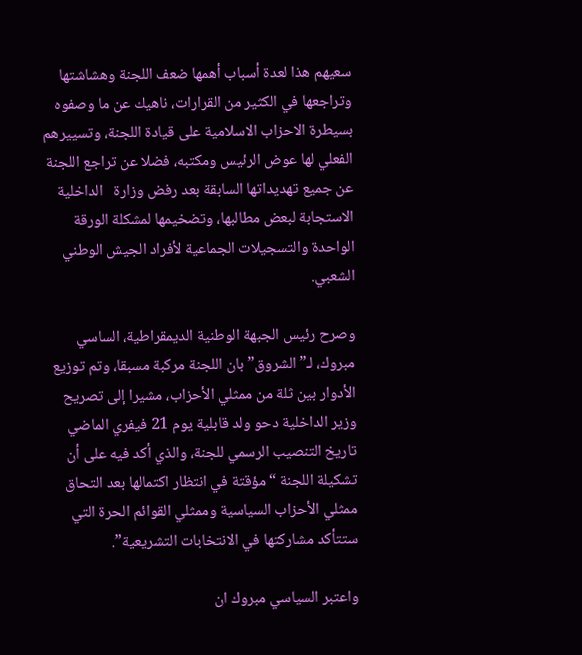سعيهم هذا لعدة أسباب أهمها ضعف اللجنة وهشاشتها وتراجعها في الكثير من القرارات، ناهيك عن ما وصفوه بسيطرة الاحزاب الاسلامية على قيادة اللجنة، وتسييرهم الفعلي لها عوض الرئيس ومكتبه، فضلا عن تراجع اللجنة عن جميع تهديداتها السابقة بعد رفض وزارة   الداخلية الاستجابة لبعض مطالبها، وتضخيمها لمشكلة الورقة الواحدة والتسجيلات الجماعية لأفراد الجيش الوطني الشعبي.

وصرح رئيس الجبهة الوطنية الديمقراطية، الساسي مبروك، لـ”الشروق” بان اللجنة مركبة مسبقا، وتم توزيع الأدوار بين ثلة من ممثلي الأحزاب، مشيرا إلى تصريح وزير الداخلية دحو ولد قابلية يوم 21 فيفري الماضي تاريخ التنصيب الرسمي للجنة، والذي أكد فيه على أن تشكيلة اللجنة “مؤقتة في انتظار اكتمالها بعد التحاق ممثلي الأحزاب السياسية وممثلي القوائم الحرة التي ستتأكد مشاركتها في الانتخابات التشريعية”.

واعتبر السياسي مبروك ان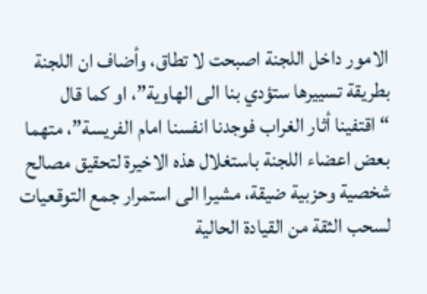الامور داخل اللجنة اصبحت لا تطاق، وأضاف ان اللجنة بطريقة تسييرها ستؤدي بنا الى الهاوية”، او كما قال “اقتفينا أثار الغراب فوجدنا انفسنا امام الفريسة”، متهما بعض اعضاء اللجنة باستغلال هذه الاخيرة لتحقيق مصالح شخصية وحزبية ضيقة، مشيرا الى استمرار جمع التوقعيات لسحب الثقة من القيادة الحالية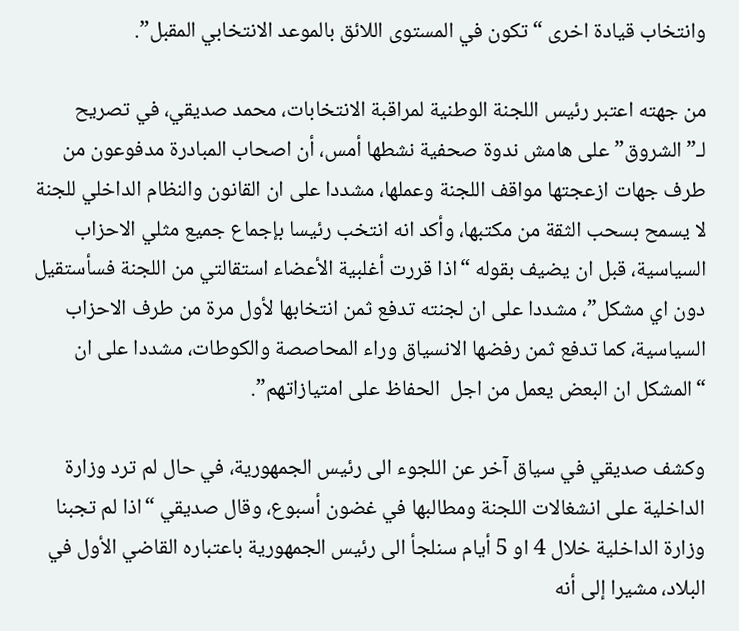وانتخاب قيادة اخرى “تكون في المستوى اللائق بالموعد الانتخابي المقبل”.

من جهته اعتبر رئيس اللجنة الوطنية لمراقبة الانتخابات، محمد صديقي، في تصريح لـ”الشروق” على هامش ندوة صحفية نشطها أمس، أن اصحاب المبادرة مدفوعون من طرف جهات ازعجتها مواقف اللجنة وعملها، مشددا على ان القانون والنظام الداخلي للجنة لا يسمح بسحب الثقة من مكتبها، وأكد انه انتخب رئيسا بإجماع جميع مثلي الاحزاب السياسية، قبل ان يضيف بقوله “اذا قررت أغلبية الأعضاء استقالتي من اللجنة فسأستقيل دون اي مشكل”، مشددا على ان لجنته تدفع ثمن انتخابها لأول مرة من طرف الاحزاب السياسية، كما تدفع ثمن رفضها الانسياق وراء المحاصصة والكوطات، مشددا على ان “المشكل ان البعض يعمل من اجل  الحفاظ على امتيازاتهم”.

وكشف صديقي في سياق آخر عن اللجوء الى رئيس الجمهورية، في حال لم ترد وزارة الداخلية على انشغالات اللجنة ومطالبها في غضون أسبوع، وقال صديقي “اذا لم تجبنا وزارة الداخلية خلال 4 او 5 أيام سنلجأ الى رئيس الجمهورية باعتباره القاضي الأول في البلاد، مشيرا إلى أنه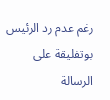رغم عدم رد الرئيس بوتفليقة على الرسالة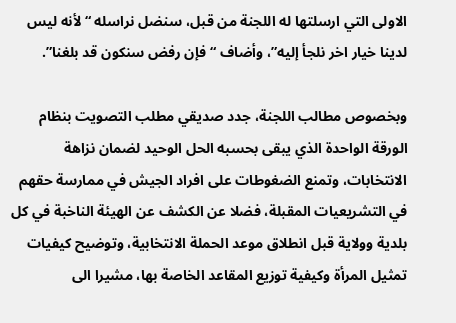الاولى التي ارسلتها له اللجنة من قبل، سنضل نراسله “لأنه ليس لدينا خيار اخر نلجأ إليه”، وأضاف “فإن رفض سنكون قد بلغنا”.

وبخصوص مطالب اللجنة، جدد صديقي مطلب التصويت بنظام الورقة الواحدة الذي يبقى بحسبه الحل الوحيد لضمان نزاهة الانتخابات، وتمنع الضغوطات على افراد الجيش في ممارسة حقهم في التشريعيات المقبلة، فضلا عن الكشف عن الهيئة الناخبة في كل بلدية وولاية قبل انطلاق موعد الحملة الانتخابية، وتوضيح كيفيات تمثيل المرأة وكيفية توزيع المقاعد الخاصة بها، مشيرا الى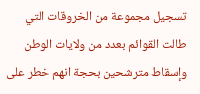تسجيل مجموعة من الخروقات التي طالت القوائم بعدد من ولايات الوطن وإسقاط مترشحين بحجة انهم خطر على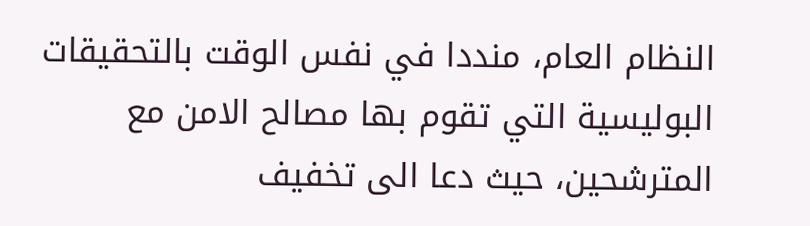النظام العام، منددا في نفس الوقت بالتحقيقات البوليسية التي تقوم بها مصالح الامن مع المترشحين، حيث دعا الى تخفيف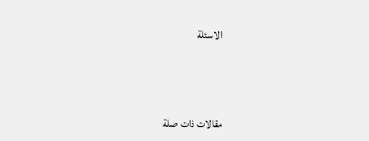الاسئلة



مقالات ذات صلة